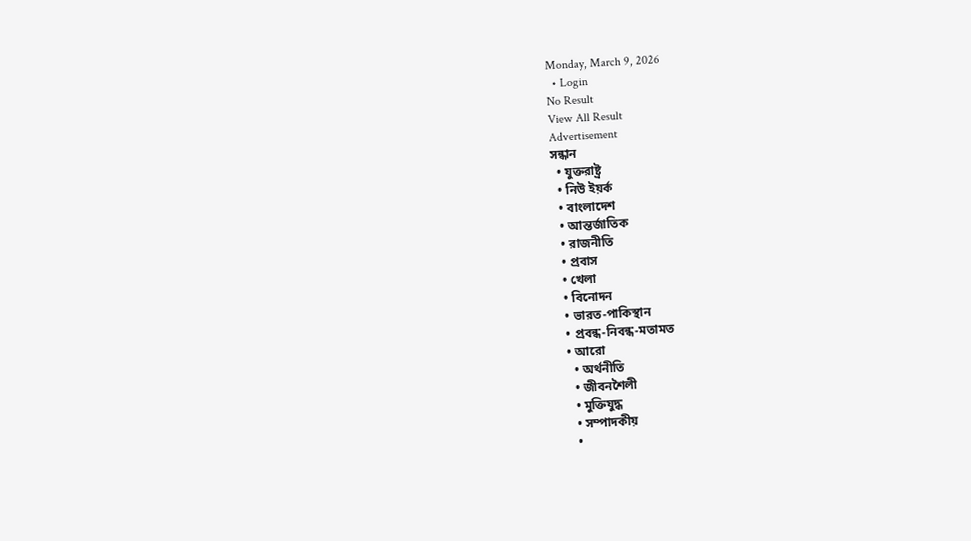Monday, March 9, 2026
  • Login
No Result
View All Result
Advertisement
সন্ধান
  • যুক্তরাষ্ট্র
  • নিউ ইয়র্ক
  • বাংলাদেশ
  • আন্তর্জাতিক
  • রাজনীতি
  • প্রবাস
  • খেলা
  • বিনোদন
  • ভারত-পাকিস্থান
  • প্রবন্ধ-নিবন্ধ-মতামত
  • আরো
    • অর্থনীতি
    • জীবনশৈলী
    • মুক্তিযুদ্ধ
    • সম্পাদকীয়
    •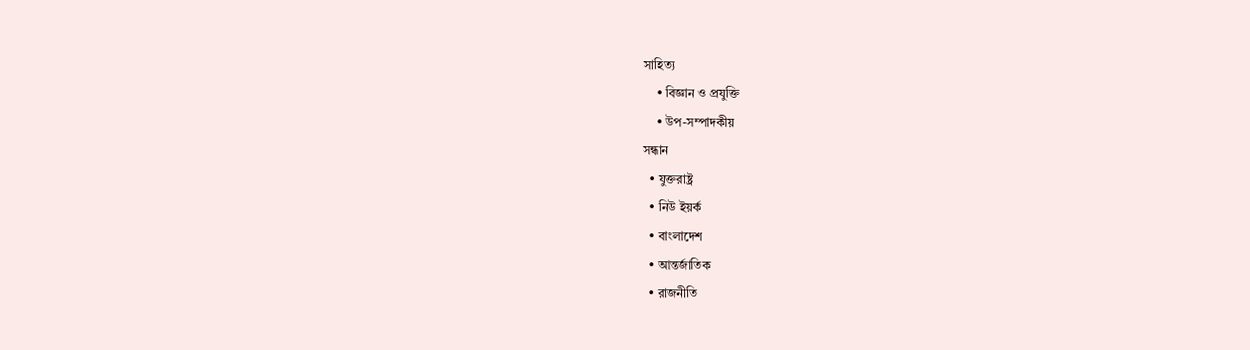সাহিত্য
    • বিজ্ঞান ও প্রযুক্তি
    • উপ-সম্পাদকীয়
সন্ধান
  • যুক্তরাষ্ট্র
  • নিউ ইয়র্ক
  • বাংলাদেশ
  • আন্তর্জাতিক
  • রাজনীতি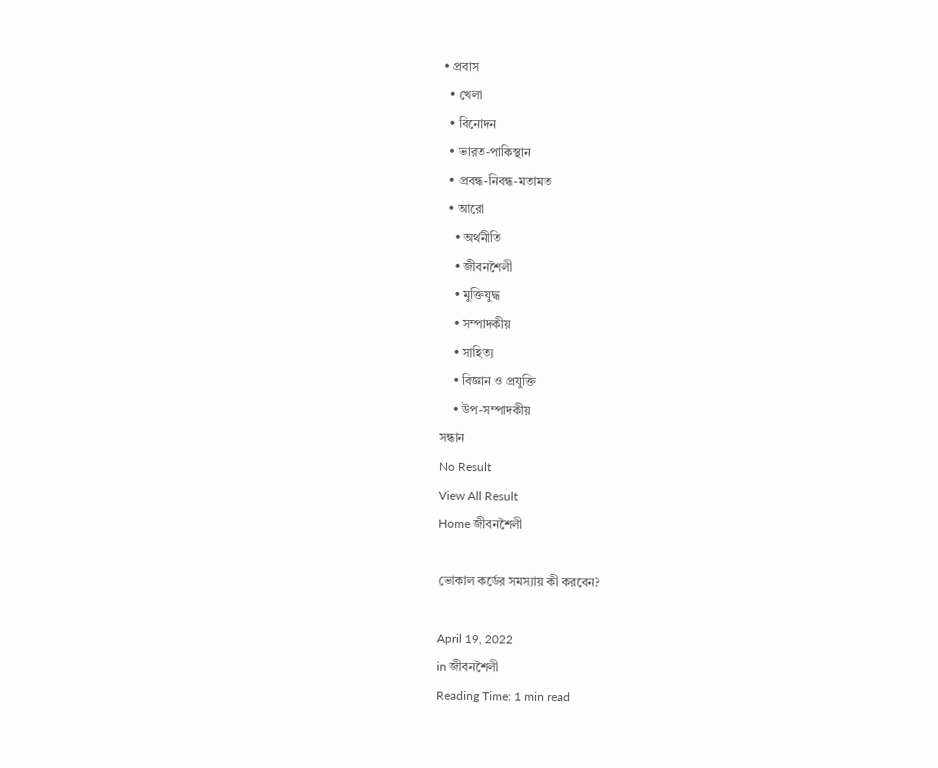• প্রবাস
  • খেলা
  • বিনোদন
  • ভারত-পাকিস্থান
  • প্রবন্ধ-নিবন্ধ-মতামত
  • আরো
    • অর্থনীতি
    • জীবনশৈলী
    • মুক্তিযুদ্ধ
    • সম্পাদকীয়
    • সাহিত্য
    • বিজ্ঞান ও প্রযুক্তি
    • উপ-সম্পাদকীয়
সন্ধান
No Result
View All Result
Home জীবনশৈলী

ভোকাল কর্ডের সমস্যায় কী করবেন?

April 19, 2022
in জীবনশৈলী
Reading Time: 1 min read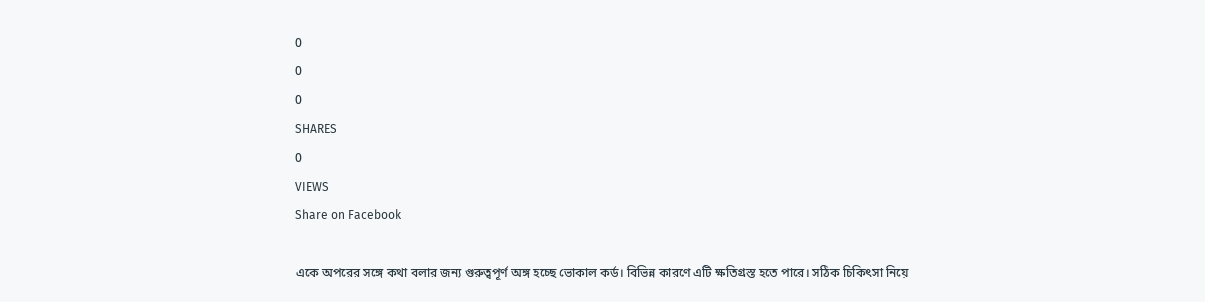0
0
0
SHARES
0
VIEWS
Share on Facebook

একে অপরের সঙ্গে কথা বলার জন্য গুরুত্বপূর্ণ অঙ্গ হচ্ছে ভোকাল কর্ড। বিভিন্ন কারণে এটি ক্ষতিগ্রস্ত হতে পারে। সঠিক চিকিৎসা নিয়ে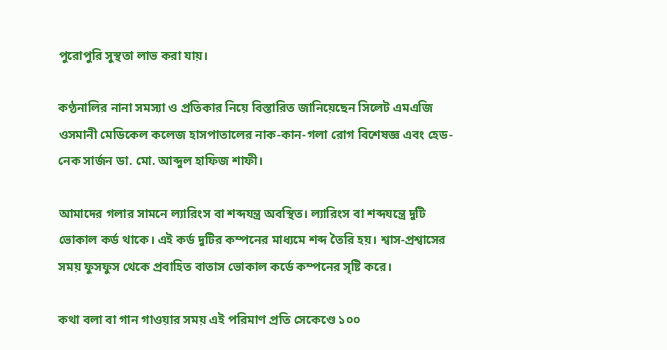পুরোপুরি সুস্থতা লাভ করা যায়।

কণ্ঠনালির নানা সমস্যা ও প্রতিকার নিয়ে বিস্তারিত জানিয়েছেন সিলেট এমএজি ওসমানী মেডিকেল কলেজ হাসপাতালের নাক-কান-গলা রোগ বিশেষজ্ঞ এবং হেড-নেক সার্জন ডা. মো. আব্দুল হাফিজ শাফী।

আমাদের গলার সামনে ল্যারিংস বা শব্দযন্ত্র অবস্থিত। ল্যারিংস বা শব্দযন্ত্রে দুটি ভোকাল কর্ড থাকে। এই কর্ড দুটির কম্পনের মাধ্যমে শব্দ তৈরি হয়। শ্বাস-প্রশ্বাসের সময় ফুসফুস থেকে প্রবাহিত বাতাস ভোকাল কর্ডে কম্পনের সৃষ্টি করে।

কথা বলা বা গান গাওয়ার সময় এই পরিমাণ প্রতি সেকেণ্ডে ১০০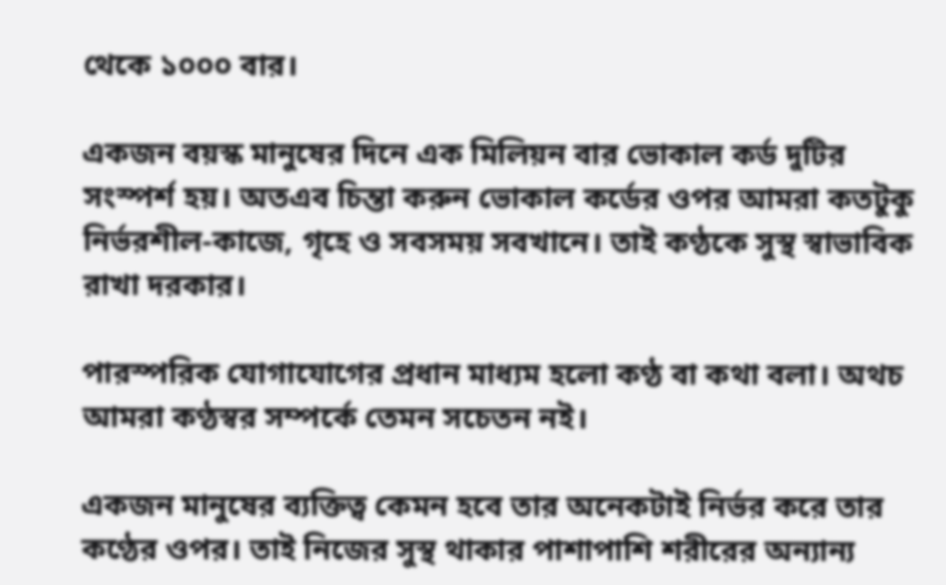থেকে ১০০০ বার।

একজন বয়স্ক মানুষের দিনে এক মিলিয়ন বার ভোকাল কর্ড দুটির সংস্পর্শ হয়। অতএব চিন্তা করুন ভোকাল কর্ডের ওপর আমরা কতটুকু নির্ভরশীল-কাজে, গৃহে ও সবসময় সবখানে। তাই কণ্ঠকে সুস্থ স্বাভাবিক রাখা দরকার।

পারস্পরিক যোগাযোগের প্রধান মাধ্যম হলো কণ্ঠ বা কথা বলা। অথচ আমরা কণ্ঠস্বর সম্পর্কে তেমন সচেতন নই।

একজন মানুষের ব্যক্তিত্ব কেমন হবে তার অনেকটাই নির্ভর করে তার কণ্ঠের ওপর। তাই নিজের সুস্থ থাকার পাশাপাশি শরীরের অন্যান্য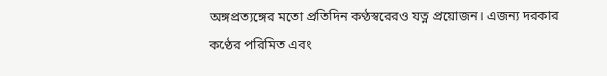অঙ্গপ্রত্যঙ্গের মতো প্রতিদিন কণ্ঠস্বরেরও যত্ন প্রয়োজন। এজন্য দরকার কণ্ঠের পরিমিত এবং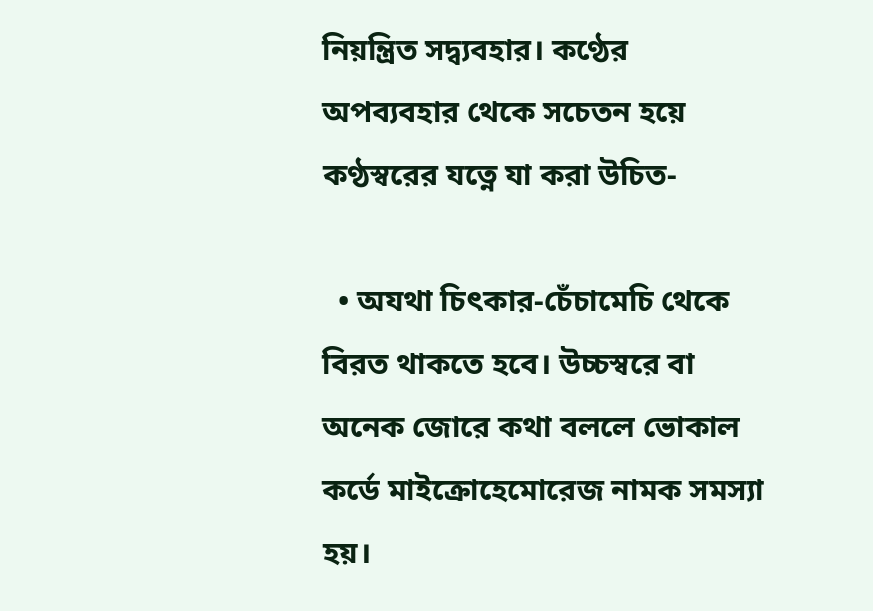নিয়ন্ত্রিত সদ্ব্যবহার। কণ্ঠের অপব্যবহার থেকে সচেতন হয়ে কণ্ঠস্বরের যত্নে যা করা উচিত-

  • অযথা চিৎকার-চেঁচামেচি থেকে বিরত থাকতে হবে। উচ্চস্বরে বা অনেক জোরে কথা বললে ভোকাল কর্ডে মাইক্রোহেমোরেজ নামক সমস্যা হয়।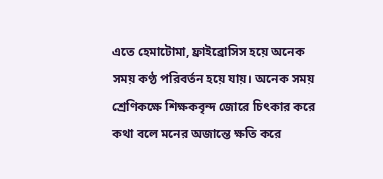এতে হেমাটোমা, ফ্রাইব্রোসিস হয়ে অনেক সময় কণ্ঠ পরিবর্তন হয়ে যায়। অনেক সময় শ্রেণিকক্ষে শিক্ষকবৃন্দ জোরে চিৎকার করে কথা বলে মনের অজান্তে ক্ষতি করে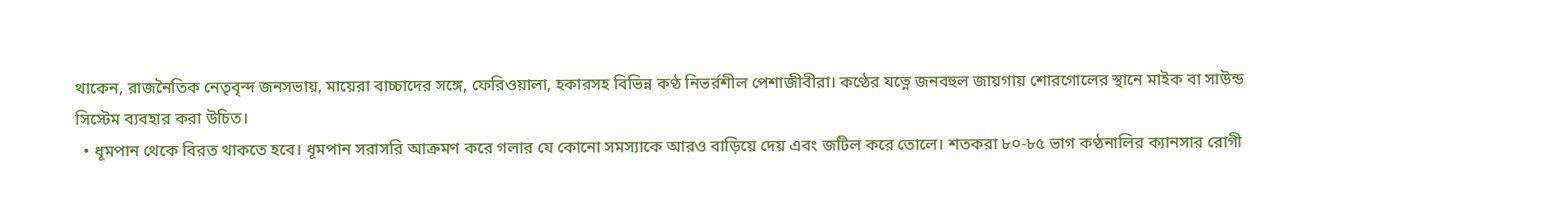থাকেন, রাজনৈতিক নেতৃবৃন্দ জনসভায়, মায়েরা বাচ্চাদের সঙ্গে, ফেরিওয়ালা, হকারসহ বিভিন্ন কণ্ঠ নিভর্রশীল পেশাজীবীরা। কণ্ঠের যত্নে জনবহুল জায়গায় শোরগোলের স্থানে মাইক বা সাউন্ড সিস্টেম ব্যবহার করা উচিত।
  • ধূমপান থেকে বিরত থাকতে হবে। ধূমপান সরাসরি আক্রমণ করে গলার যে কোনো সমস্যাকে আরও বাড়িয়ে দেয় এবং জটিল করে তোলে। শতকরা ৮০-৮৫ ভাগ কণ্ঠনালির ক্যানসার রোগী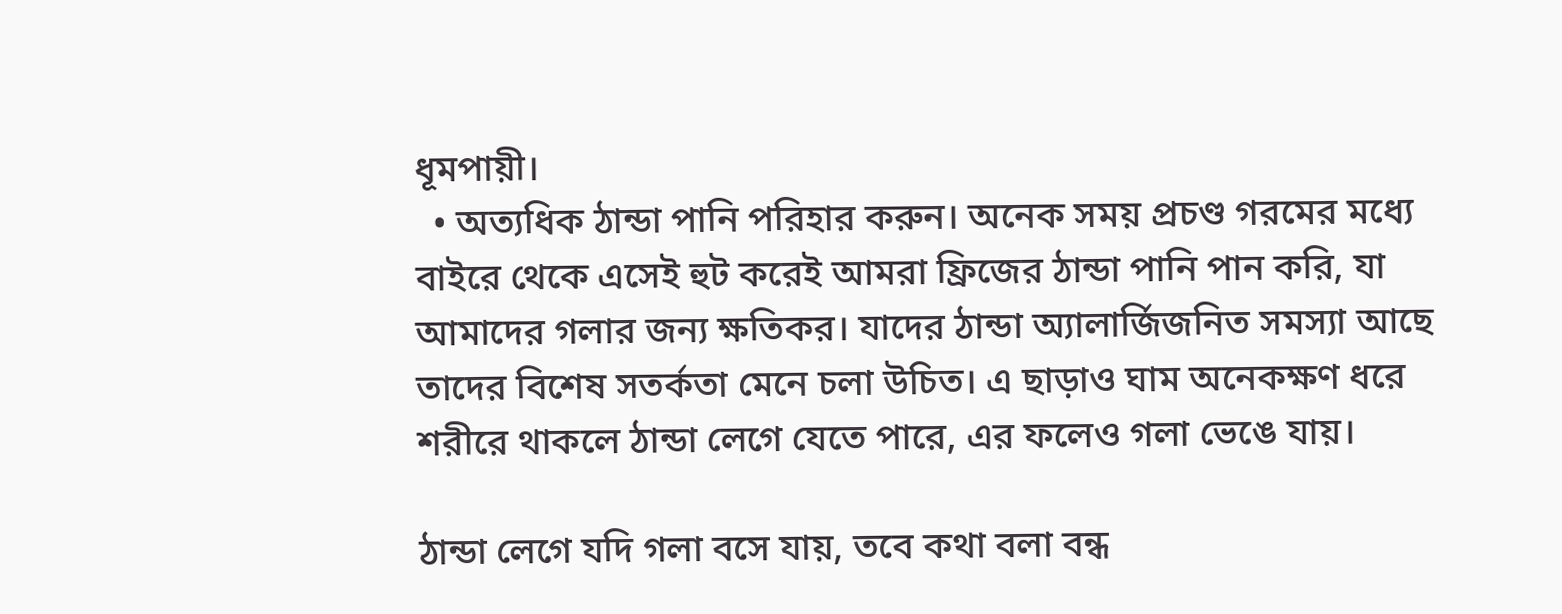ধূমপায়ী।
  • অত্যধিক ঠান্ডা পানি পরিহার করুন। অনেক সময় প্রচণ্ড গরমের মধ্যে বাইরে থেকে এসেই হুট করেই আমরা ফ্রিজের ঠান্ডা পানি পান করি, যা আমাদের গলার জন্য ক্ষতিকর। যাদের ঠান্ডা অ্যালার্জিজনিত সমস্যা আছে তাদের বিশেষ সতর্কতা মেনে চলা উচিত। এ ছাড়াও ঘাম অনেকক্ষণ ধরে শরীরে থাকলে ঠান্ডা লেগে যেতে পারে, এর ফলেও গলা ভেঙে যায়।

ঠান্ডা লেগে যদি গলা বসে যায়, তবে কথা বলা বন্ধ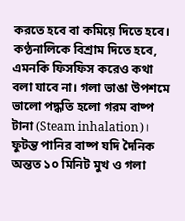করতে হবে বা কমিয়ে দিতে হবে। কণ্ঠনালিকে বিশ্রাম দিতে হবে, এমনকি ফিসফিস করেও কথা বলা যাবে না। গলা ভাঙা উপশমে ভালো পদ্ধতি হলো গরম বাষ্প টানা (Steam inhalation)। ফুটন্ত পানির বাষ্প যদি দৈনিক অন্তত ১০ মিনিট মুখ ও গলা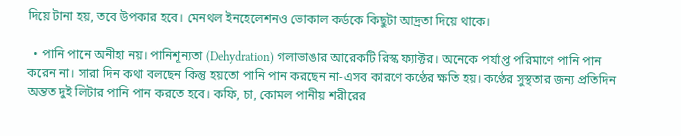দিয়ে টানা হয়, তবে উপকার হবে। মেনথল ইনহেলেশনও ভোকাল কর্ডকে কিছুটা আদ্রতা দিয়ে থাকে।

  • পানি পানে অনীহা নয়। পানিশূন্যতা (Dehydration) গলাভাঙার আরেকটি রিস্ক ফ্যাক্টর। অনেকে পর্যাপ্ত পরিমাণে পানি পান করেন না। সারা দিন কথা বলছেন কিন্তু হয়তো পানি পান করছেন না-এসব কারণে কণ্ঠের ক্ষতি হয়। কণ্ঠের সুস্থতার জন্য প্রতিদিন অন্তত দুই লিটার পানি পান করতে হবে। কফি, চা, কোমল পানীয় শরীরের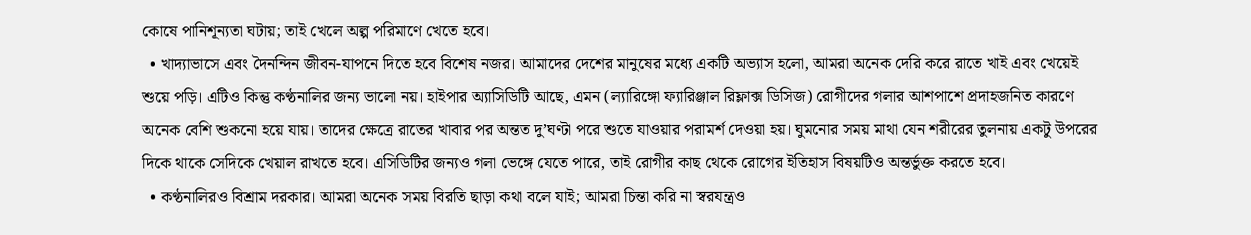কোষে পানিশূন্যতা ঘটায়; তাই খেলে অল্প পরিমাণে খেতে হবে।
  • খাদ্যাভাসে এবং দৈনন্দিন জীবন-যাপনে দিতে হবে বিশেষ নজর। আমাদের দেশের মানুষের মধ্যে একটি অভ্যাস হলো, আমরা অনেক দেরি করে রাতে খাই এবং খেয়েই শুয়ে পড়ি। এটিও কিন্তু কণ্ঠনালির জন্য ভালো নয়। হাইপার অ্যাসিডিটি আছে, এমন (ল্যারিঙ্গো ফ্যারিঞ্জাল রিফ্লাক্স ডিসিজ) রোগীদের গলার আশপাশে প্রদাহজনিত কারণে অনেক বেশি শুকনো হয়ে যায়। তাদের ক্ষেত্রে রাতের খাবার পর অন্তত দু’ঘণ্টা পরে শুতে যাওয়ার পরামর্শ দেওয়া হয়। ঘুমনোর সময় মাথা যেন শরীরের তুলনায় একটু উপরের দিকে থাকে সেদিকে খেয়াল রাখতে হবে। এসিডিটির জন্যও গলা ভেঙ্গে যেতে পারে, তাই রোগীর কাছ থেকে রোগের ইতিহাস বিষয়টিও অন্তর্ভুক্ত করতে হবে।
  • কণ্ঠনালিরও বিশ্রাম দরকার। আমরা অনেক সময় বিরতি ছাড়া কথা বলে যাই; আমরা চিন্তা করি না স্বরযন্ত্রও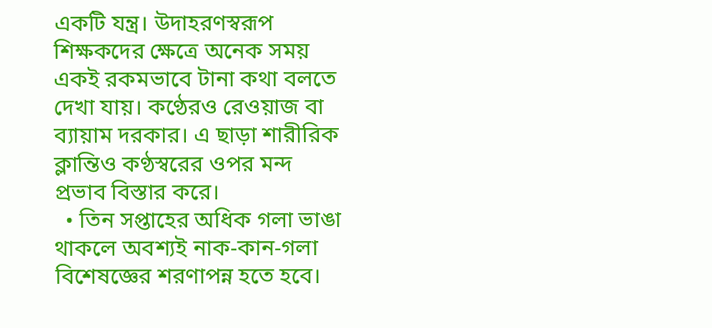একটি যন্ত্র। উদাহরণস্বরূপ শিক্ষকদের ক্ষেত্রে অনেক সময় একই রকমভাবে টানা কথা বলতে দেখা যায়। কণ্ঠেরও রেওয়াজ বা ব্যায়াম দরকার। এ ছাড়া শারীরিক ক্লান্তিও কণ্ঠস্বরের ওপর মন্দ প্রভাব বিস্তার করে।
  • তিন সপ্তাহের অধিক গলা ভাঙা থাকলে অবশ্যই নাক-কান-গলা বিশেষজ্ঞের শরণাপন্ন হতে হবে।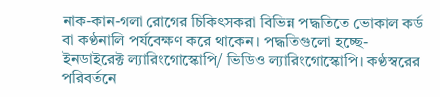নাক-কান-গলা রোগের চিকিৎসকরা বিভিন্ন পদ্ধতিতে ভোকাল কর্ড বা কণ্ঠনালি পর্যবেক্ষণ করে থাকেন। পদ্ধতিগুলো হচ্ছে-ইনডাইরেক্ট ল্যারিংগোস্কোপি/ ভিডিও ল্যারিংগোস্কোপি। কণ্ঠস্বরের পরিবর্তনে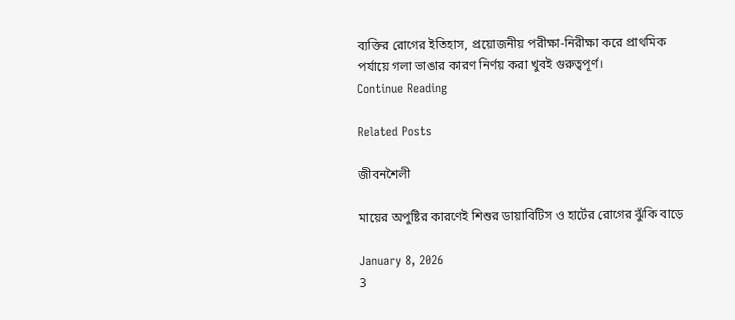ব্যক্তির রোগের ইতিহাস, প্রয়োজনীয় পরীক্ষা-নিরীক্ষা করে প্রাথমিক পর্যায়ে গলা ভাঙার কারণ নির্ণয় করা খুবই গুরুত্বপূর্ণ।
Continue Reading

Related Posts

জীবনশৈলী

মায়ের অপুষ্টির কারণেই শিশুর ডায়াবিটিস ও হার্টের রোগের ঝুঁকি বাড়ে

January 8, 2026
3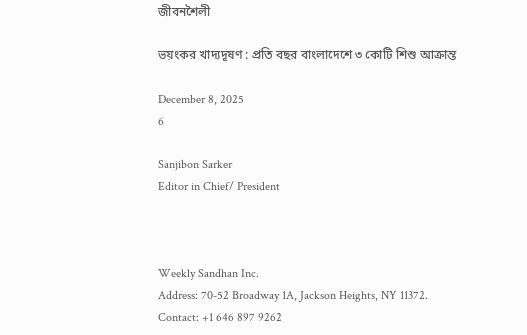জীবনশৈলী

ভয়ংকর খাদ্যদূষণ : প্রতি বছর বাংলাদেশে ৩ কোটি শিশু আক্রান্ত

December 8, 2025
6

Sanjibon Sarker
Editor in Chief/ President



Weekly Sandhan Inc.
Address: 70-52 Broadway 1A, Jackson Heights, NY 11372.
Contact: +1 646 897 9262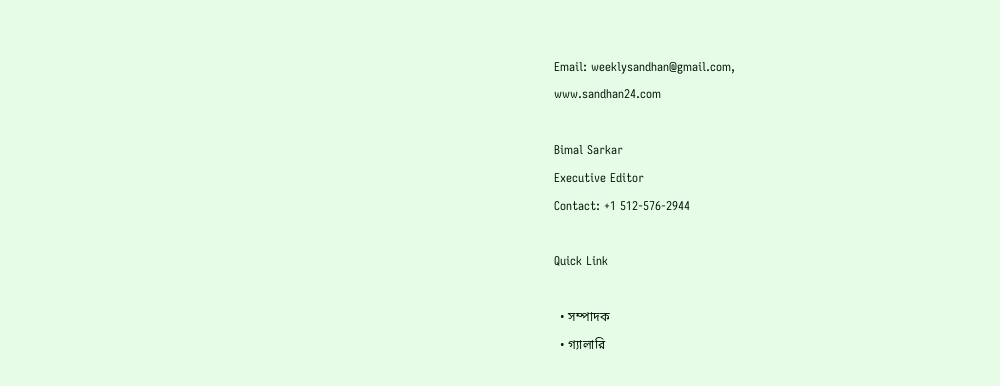Email: weeklysandhan@gmail.com,
www.sandhan24.com

Bimal Sarkar
Executive Editor
Contact: +1 512-576-2944

Quick Link

  • সম্পাদক
  • গ্যালারি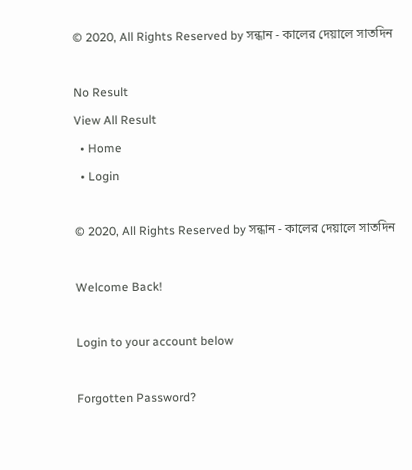© 2020, All Rights Reserved by সন্ধান - কালের দেয়ালে সাতদিন

No Result
View All Result
  • Home
  • Login

© 2020, All Rights Reserved by সন্ধান - কালের দেয়ালে সাতদিন

Welcome Back!

Login to your account below

Forgotten Password?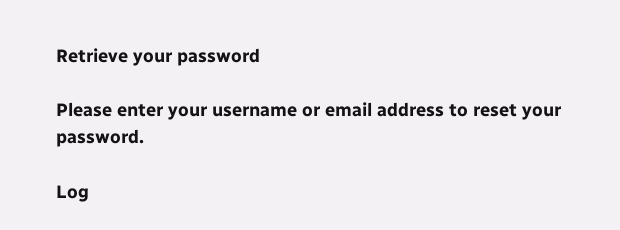Retrieve your password

Please enter your username or email address to reset your password.

Log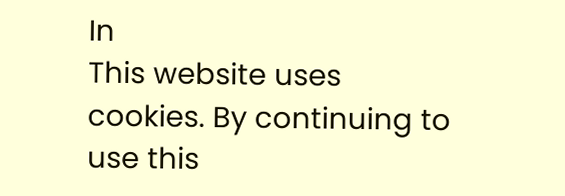In
This website uses cookies. By continuing to use this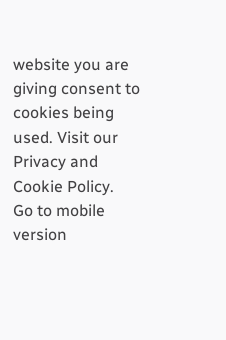website you are giving consent to cookies being used. Visit our Privacy and Cookie Policy.
Go to mobile version